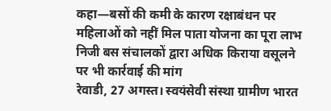कहा—बसों की कमी के कारण रक्षाबंधन पर महिलाओं को नहीं मिल पाता योजना का पूरा लाभ
निजी बस संचालकों द्वारा अधिक किराया वसूलने पर भी कार्रवाई की मांग
रेवाडी, 27 अगस्त। स्वयंसेवी संस्था ग्रामीण भारत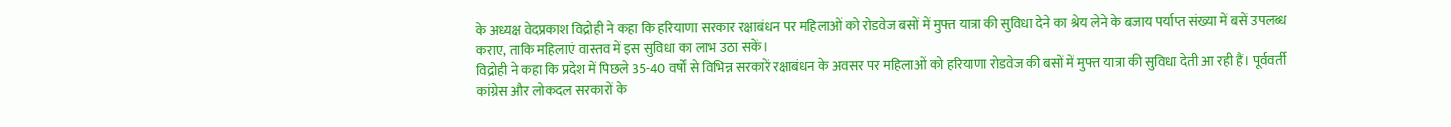के अध्यक्ष वेदप्रकाश विद्रोही ने कहा कि हरियाणा सरकार रक्षाबंधन पर महिलाओं को रोडवेज बसों में मुफ्त यात्रा की सुविधा देने का श्रेय लेने के बजाय पर्याप्त संख्या में बसें उपलब्ध कराए, ताकि महिलाएं वास्तव में इस सुविधा का लाभ उठा सकें।
विद्रोही ने कहा कि प्रदेश में पिछले 35-40 वर्षों से विभिन्न सरकारें रक्षाबंधन के अवसर पर महिलाओं को हरियाणा रोडवेज की बसों में मुफ्त यात्रा की सुविधा देती आ रही हैं। पूर्ववर्ती कांग्रेस और लोकदल सरकारों के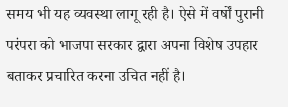समय भी यह व्यवस्था लागू रही है। ऐसे में वर्षों पुरानी परंपरा को भाजपा सरकार द्वारा अपना विशेष उपहार बताकर प्रचारित करना उचित नहीं है।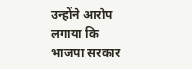उन्होंने आरोप लगाया कि भाजपा सरकार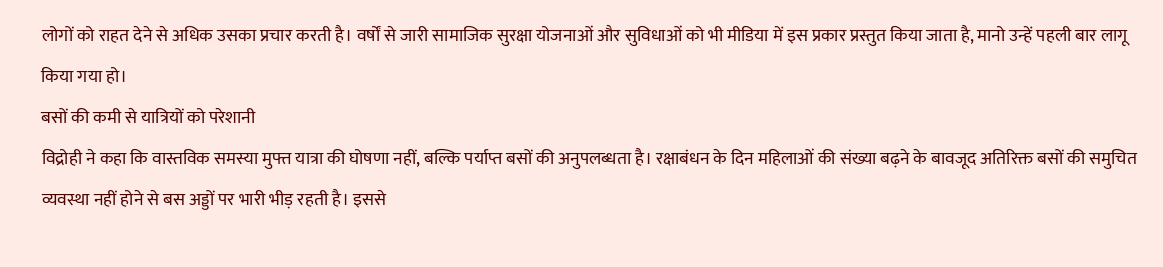लोगों को राहत देने से अधिक उसका प्रचार करती है। वर्षों से जारी सामाजिक सुरक्षा योजनाओं और सुविधाओं को भी मीडिया में इस प्रकार प्रस्तुत किया जाता है, मानो उन्हें पहली बार लागू किया गया हो।
बसों की कमी से यात्रियों को परेशानी
विद्रोही ने कहा कि वास्तविक समस्या मुफ्त यात्रा की घोषणा नहीं, बल्कि पर्याप्त बसों की अनुपलब्धता है। रक्षाबंधन के दिन महिलाओं की संख्या बढ़ने के बावजूद अतिरिक्त बसों की समुचित व्यवस्था नहीं होने से बस अड्डों पर भारी भीड़ रहती है। इससे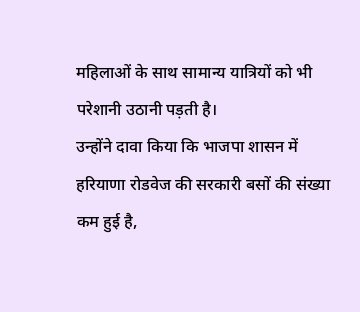महिलाओं के साथ सामान्य यात्रियों को भी परेशानी उठानी पड़ती है।
उन्होंने दावा किया कि भाजपा शासन में हरियाणा रोडवेज की सरकारी बसों की संख्या कम हुई है,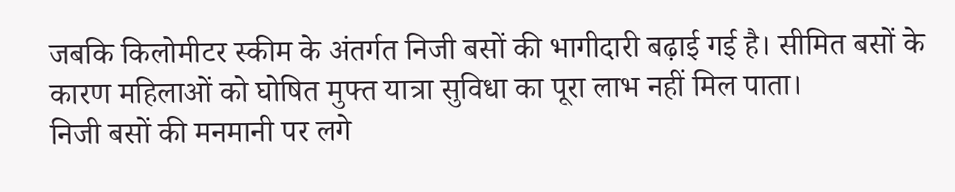जबकि किलोमीटर स्कीम के अंतर्गत निजी बसों की भागीदारी बढ़ाई गई है। सीमित बसों के कारण महिलाओं को घोषित मुफ्त यात्रा सुविधा का पूरा लाभ नहीं मिल पाता।
निजी बसों की मनमानी पर लगे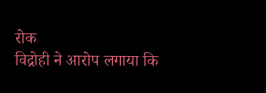रोक
विद्रोही ने आरोप लगाया कि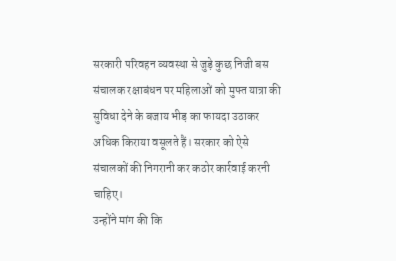सरकारी परिवहन व्यवस्था से जुड़े कुछ निजी बस संचालक रक्षाबंधन पर महिलाओं को मुफ्त यात्रा की सुविधा देने के बजाय भीड़ का फायदा उठाकर अधिक किराया वसूलते हैं। सरकार को ऐसे संचालकों की निगरानी कर कठोर कार्रवाई करनी चाहिए।
उन्होंने मांग की कि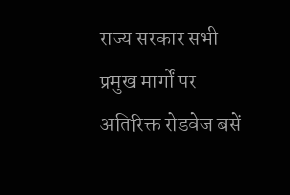राज्य सरकार सभी प्रमुख मार्गों पर अतिरिक्त रोडवेज बसें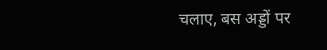चलाए, बस अड्डों पर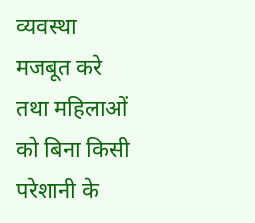व्यवस्था मजबूत करे तथा महिलाओं को बिना किसी परेशानी के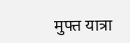मुफ्त यात्रा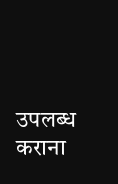उपलब्ध कराना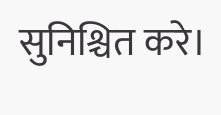सुनिश्चित करे।